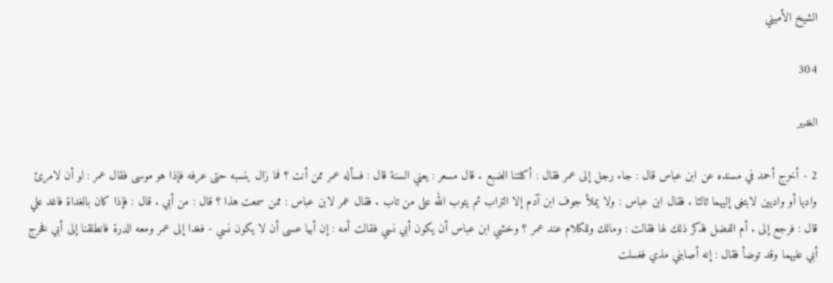الشيخ الأميني

304

الغدير

2 - أخرج أحمد في مسنده عن ابن عباس قال : جاء رجل إلى عمر فقال : أكلتنا الضبع . قال مسعر : يعني السنة قال : فسأله عمر ممن أنت ؟ فما زال ينسبه حتى عرفه فإذا هو موسى فقال عمر : لو أن لامرئ واديا أو واديين لابتغى إليهما ثالثا . فقال ابن عباس : ولا يملأ جوف ابن آدم إلا التراب ثم يتوب الله على من تاب . فقال عمر لابن عباس : ممن سمعت هذا ؟ قال : من أبي . قال : فإذا كان بالغداة فاغد علي قال : فرجع إلى . أم الفضل فذكر ذلك لها فقالت : ومالك وللكلام عند عمر ؟ وخشي ابن عباس أن يكون أبي نسي فقالت أمه : إن أبيا عسى أن لا يكون نسي - فغدا إلى عمر ومعه الدرة فانطلقنا إلى أبي فخرج أبي عليهما وقد توضأ فقال : إنه أصابني مذي فغسلت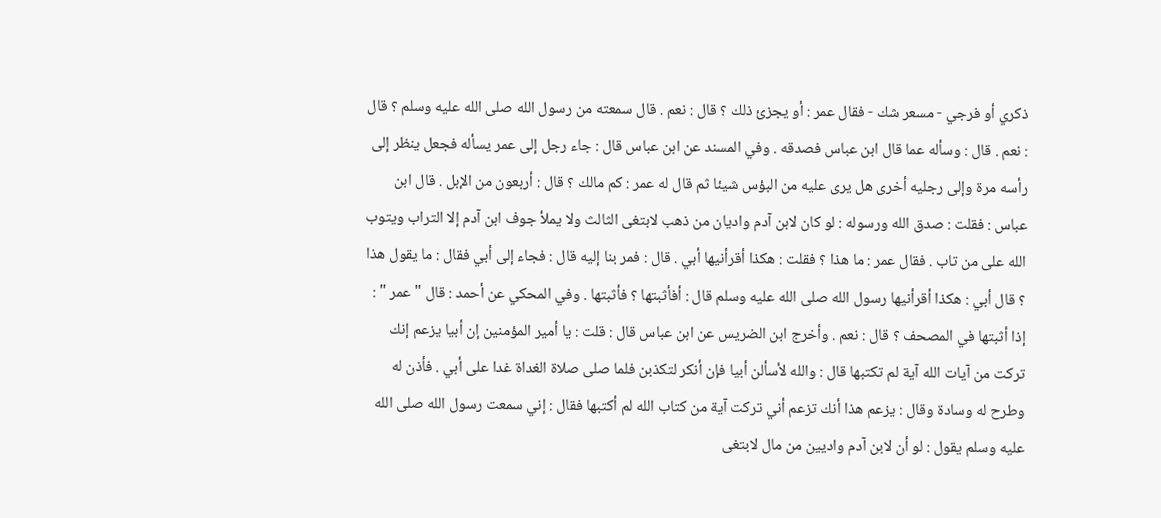ذكري أو فرجي - مسعر شك - فقال عمر : أو يجزئ ذلك ؟ قال : نعم . قال سمعته من رسول الله صلى الله عليه وسلم ؟ قال : نعم . قال : وسأله عما قال ابن عباس فصدقه . وفي المسند عن ابن عباس قال : جاء رجل إلى عمر يسأله فجعل ينظر إلى رأسه مرة وإلى رجليه أخرى هل يرى عليه من البؤس شيئا ثم قال له عمر : كم مالك ؟ قال : أربعون من الإبل . قال ابن عباس : فقلت : صدق الله ورسوله : لو كان لابن آدم واديان من ذهب لابتغى الثالث ولا يملأ جوف ابن آدم إلا التراب ويتوب الله على من تاب . فقال عمر : ما هذا ؟ فقلت : هكذا أقرأنيها أبي . قال : فمر بنا إليه قال : فجاء إلى أبي فقال : ما يقول هذا ؟ قال أبي : هكذا أقرأنيها رسول الله صلى الله عليه وسلم قال : أفأثبتها ؟ فأثبتها . وفي المحكي عن أحمد : قال " عمر " : إذا أثبتها في المصحف ؟ قال : نعم . وأخرج ابن الضريس عن ابن عباس قال : قلت : يا أمير المؤمنين إن أبيا يزعم إنك تركت من آيات الله آية لم تكتبها قال : والله لأسألن أبيا فإن أنكر لتكذبن فلما صلى صلاة الغداة غدا على أبي . فأذن له وطرح له وسادة وقال : يزعم هذا أنك تزعم أني تركت آية من كتاب الله لم أكتبها فقال : إني سمعت رسول الله صلى الله عليه وسلم يقول : لو أن لابن آدم واديين من مال لابتغى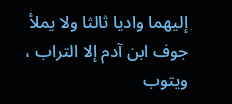إليهما واديا ثالثا ولا يملأ جوف ابن آدم إلا التراب ، ويتوب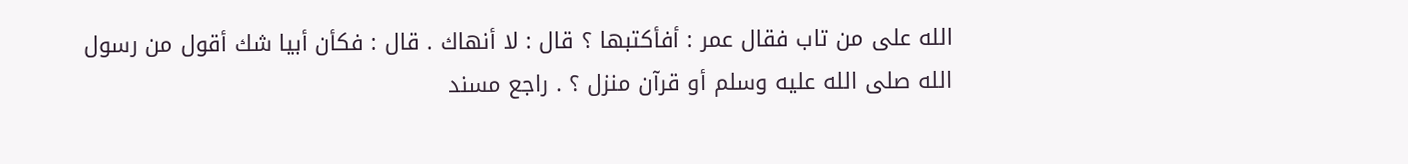الله على من تاب فقال عمر : أفأكتبها ؟ قال : لا أنهاك . قال : فكأن أبيا شك أقول من رسول الله صلى الله عليه وسلم أو قرآن منزل ؟ . راجع مسند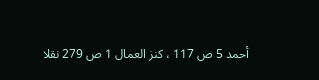أحمد 5 ص 117 ، كنز العمال 1 ص 279 نقلا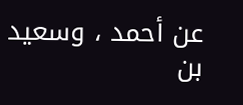عن أحمد ، وسعيد بن